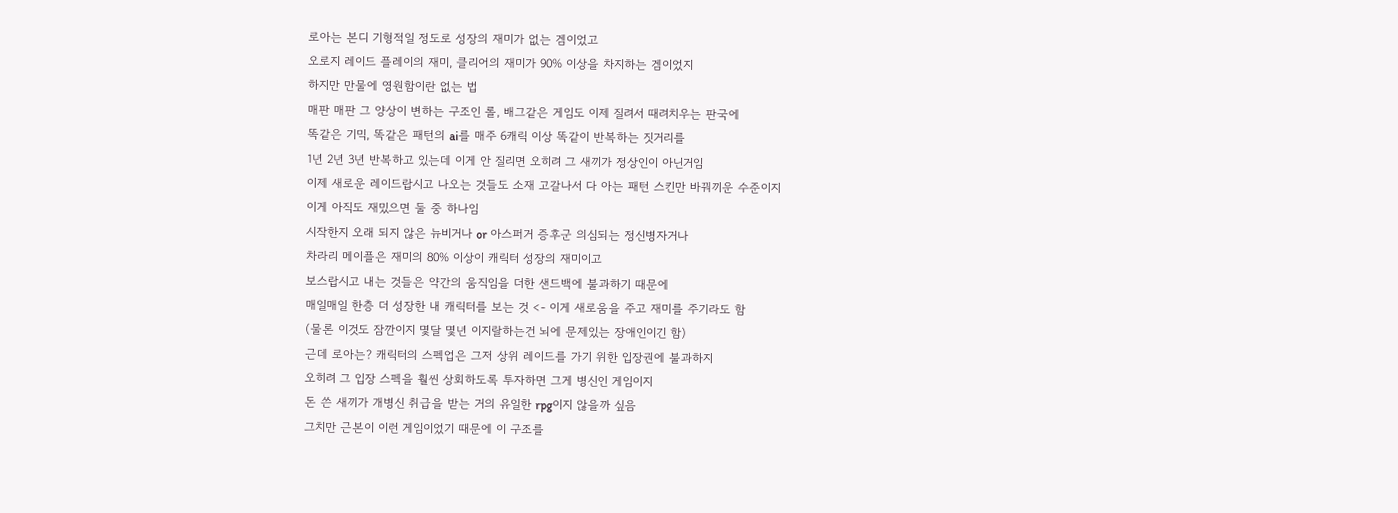로아는 본디 기형적일 정도로 성장의 재미가 없는 겜이었고
오로지 레이드 플레이의 재미, 클리어의 재미가 90% 이상을 차지하는 겜이었지
하지만 만물에 영원함이란 없는 법
매판 매판 그 양상이 변하는 구조인 롤, 배그같은 게임도 이제 질려서 때려치우는 판국에
똑같은 기믹, 똑같은 패턴의 ai를 매주 6캐릭 이상 똑같이 반복하는 짓거리를
1년 2년 3년 반복하고 있는데 이게 안 질리면 오히려 그 새끼가 정상인이 아닌거임
이제 새로운 레이드랍시고 나오는 것들도 소재 고갈나서 다 아는 패턴 스킨만 바꿔끼운 수준이지
이게 아직도 재밌으면 둘 중 하나임
시작한지 오래 되지 않은 뉴비거나 or 아스퍼거 증후군 의심되는 정신병자거나
차라리 메이플은 재미의 80% 이상이 캐릭터 성장의 재미이고
보스랍시고 내는 것들은 약간의 움직임을 더한 샌드백에 불과하기 때문에
매일매일 한층 더 성장한 내 캐릭터를 보는 것 <- 이게 새로움을 주고 재미를 주기라도 함
(물론 이것도 잠깐이지 몇달 몇년 이지랄하는건 뇌에 문제있는 장애인이긴 함)
근데 로아는? 캐릭터의 스펙업은 그저 상위 레이드를 가기 위한 입장권에 불과하지
오히려 그 입장 스펙을 훨씬 상회하도록 투자하면 그게 병신인 게임이지
돈 쓴 새끼가 개병신 취급을 받는 거의 유일한 rpg이지 않을까 싶음
그치만 근본이 이런 게임이었기 때문에 이 구조를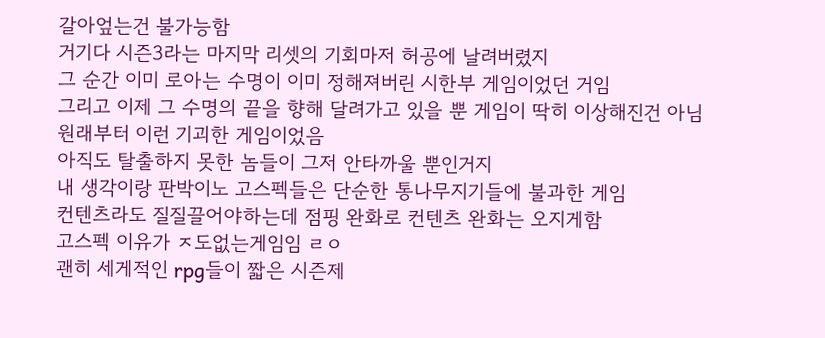갈아엎는건 불가능함
거기다 시즌3라는 마지막 리셋의 기회마저 허공에 날려버렸지
그 순간 이미 로아는 수명이 이미 정해져버린 시한부 게임이었던 거임
그리고 이제 그 수명의 끝을 향해 달려가고 있을 뿐 게임이 딱히 이상해진건 아님
원래부터 이런 기괴한 게임이었음
아직도 탈출하지 못한 놈들이 그저 안타까울 뿐인거지
내 생각이랑 판박이노 고스펙들은 단순한 통나무지기들에 불과한 게임
컨텐츠라도 질질끌어야하는데 점핑 완화로 컨텐츠 완화는 오지게함
고스펙 이유가 ㅈ도없는게임임 ㄹㅇ
괜히 세게적인 rpg들이 짧은 시즌제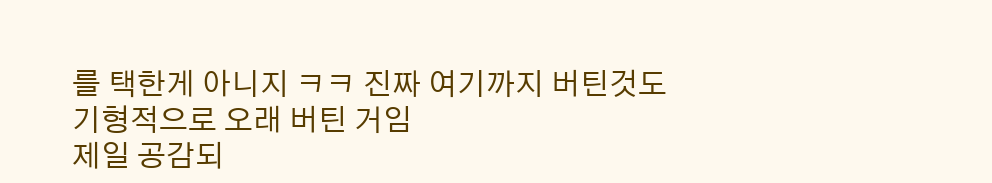를 택한게 아니지 ㅋㅋ 진짜 여기까지 버틴것도 기형적으로 오래 버틴 거임
제일 공감되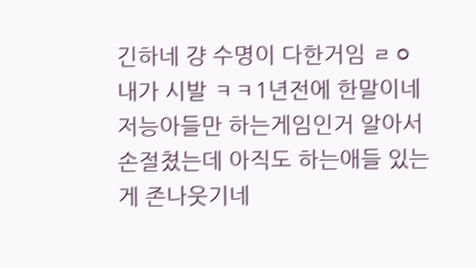긴하네 걍 수명이 다한거임 ㄹㅇ
내가 시발 ㅋㅋ1년전에 한말이네 저능아들만 하는게임인거 알아서 손절쳤는데 아직도 하는애들 있는게 존나웃기네